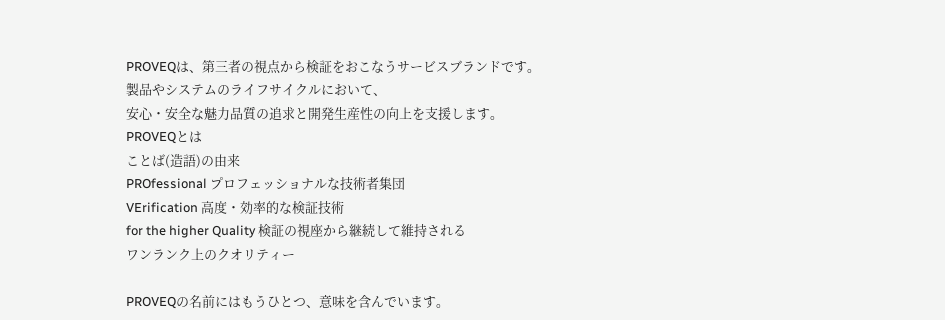PROVEQは、第三者の視点から検証をおこなうサービスブランドです。
製品やシステムのライフサイクルにおいて、
安心・安全な魅力品質の追求と開発生産性の向上を支援します。
PROVEQとは
ことば(造語)の由来
PROfessional プロフェッショナルな技術者集団
VErification 高度・効率的な検証技術
for the higher Quality 検証の視座から継続して維持される
ワンランク上のクオリティー

PROVEQの名前にはもうひとつ、意味を含んでいます。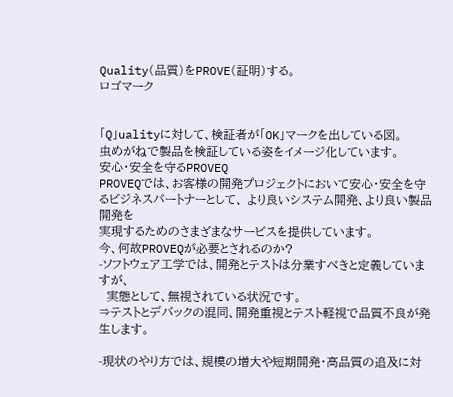Quality(品質)をPROVE(証明)する。
ロゴマーク


「Q」ualityに対して、検証者が「OK」マークを出している図。
虫めがねで製品を検証している姿をイメージ化しています。
安心・安全を守るPROVEQ
PROVEQでは、お客様の開発プロジェクトにおいて安心・安全を守るビジネスパートナーとして、 より良いシステム開発、より良い製品開発を
実現するためのさまざまなサービスを提供しています。
今、何故PROVEQが必要とされるのか?
-ソフトウェア工学では、開発とテストは分業すべきと定義していますが、
  実態として、無視されている状況です。
⇒テストとデバックの混同、開発重視とテスト軽視で品質不良が発生します。

-現状のやり方では、規模の増大や短期開発・高品質の追及に対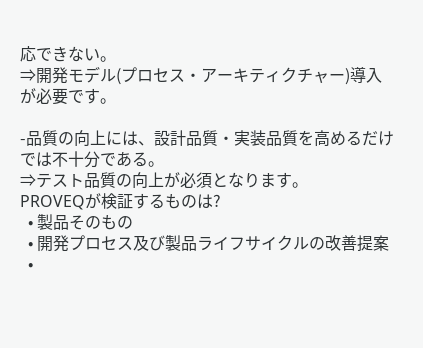応できない。
⇒開発モデル(プロセス・アーキティクチャー)導入が必要です。

-品質の向上には、設計品質・実装品質を高めるだけでは不十分である。
⇒テスト品質の向上が必須となります。
PROVEQが検証するものは?
  • 製品そのもの
  • 開発プロセス及び製品ライフサイクルの改善提案
  •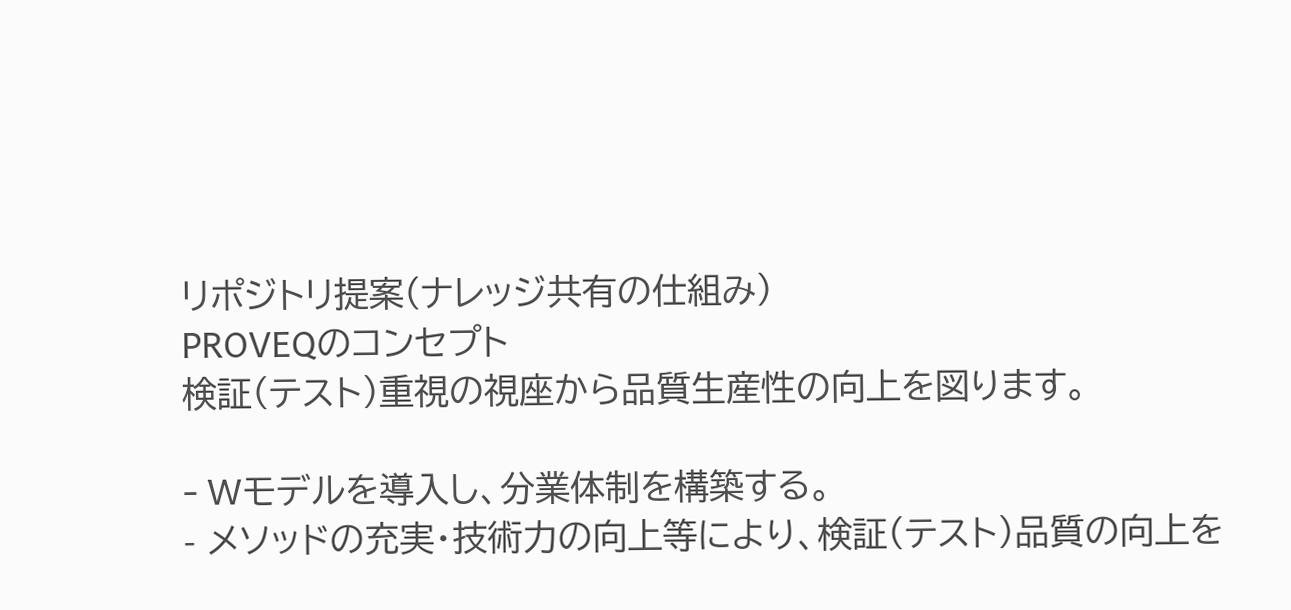リポジトリ提案(ナレッジ共有の仕組み)
PROVEQのコンセプト
検証(テスト)重視の視座から品質生産性の向上を図ります。

- Wモデルを導入し、分業体制を構築する。
- メソッドの充実・技術力の向上等により、検証(テスト)品質の向上を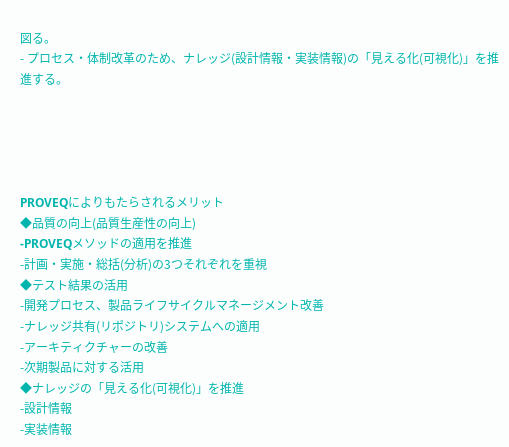図る。
- プロセス・体制改革のため、ナレッジ(設計情報・実装情報)の「見える化(可視化)」を推進する。





PROVEQによりもたらされるメリット
◆品質の向上(品質生産性の向上)
-PROVEQメソッドの適用を推進
-計画・実施・総括(分析)の3つそれぞれを重視
◆テスト結果の活用
-開発プロセス、製品ライフサイクルマネージメント改善
-ナレッジ共有(リポジトリ)システムへの適用
-アーキティクチャーの改善
-次期製品に対する活用
◆ナレッジの「見える化(可視化)」を推進
-設計情報
-実装情報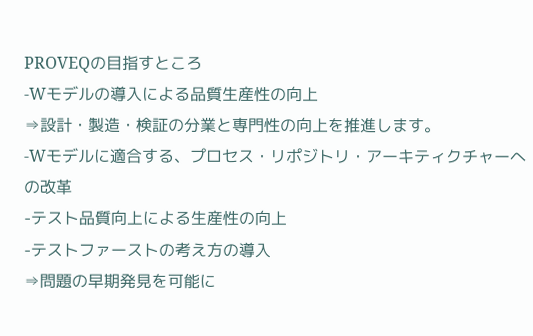PROVEQの目指すところ
-Wモデルの導入による品質生産性の向上
⇒設計・製造・検証の分業と専門性の向上を推進します。
-Wモデルに適合する、プロセス・リポジトリ・アーキティクチャーへの改革
-テスト品質向上による生産性の向上
-テストファーストの考え方の導入
⇒問題の早期発見を可能に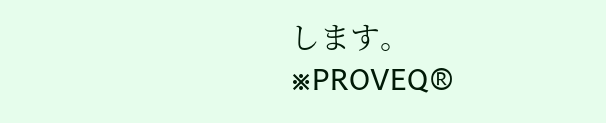します。
※PROVEQ®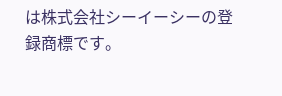は株式会社シーイーシーの登録商標です。